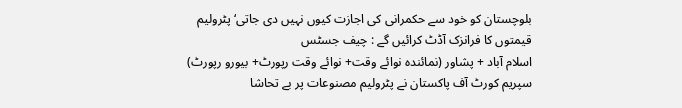بلوچستان کو خود سے حکمرانی کی اجازت کیوں نہیں دی جاتی‘ پٹرولیم قیمتوں کا فرانزک آڈٹ کرائیں گے : چیف جسٹس
اسلام آباد + پشاور (نمائندہ نوائے وقت+ نوائے وقت رپورٹ+ بیورو رپورٹ) سپریم کورٹ آف پاکستان نے پٹرولیم مصنوعات پر بے تحاشا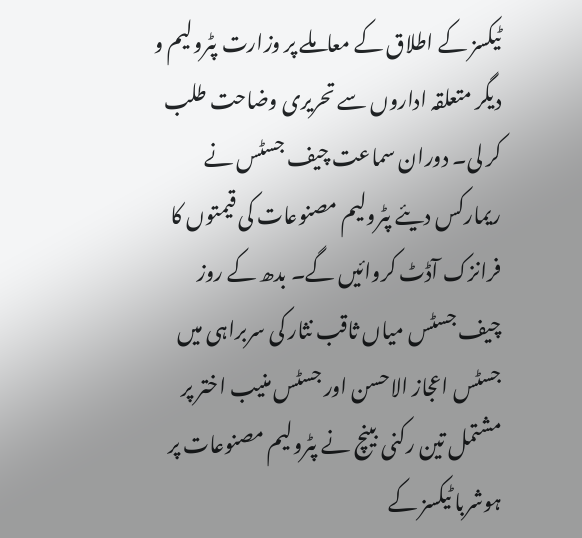ٹیکسز کے اطلاق کے معاملے پر وزارت پٹرولیم و دیگر متعلقہ اداروں سے تحریری وضاحت طلب کر لی۔ دوران سماعت چیف جسٹس نے ریمارکس دیئے پٹرولیم مصنوعات کی قیمتوں کا فرانزک آڈٹ کروائیں گے۔ بدھ کے روز چیف جسٹس میاں ثاقب نثار کی سربراہی میں جسٹس اعجاز الاحسن اور جسٹس منیب اختر پر مشتمل تین رکنی بینچ نے پٹرولیم مصنوعات پر ہوشربا ٹیکسز کے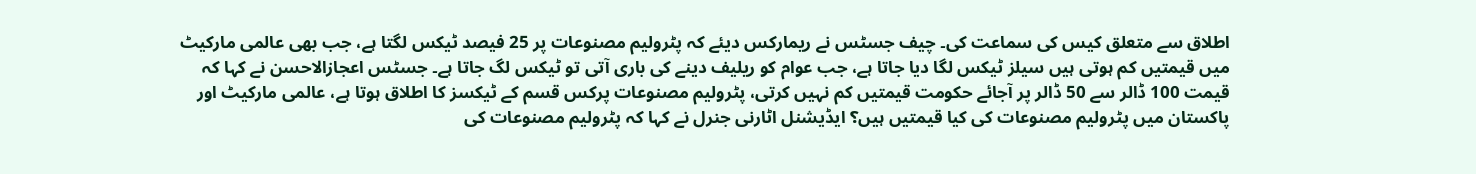اطلاق سے متعلق کیس کی سماعت کی۔ چیف جسٹس نے ریمارکس دیئے کہ پٹرولیم مصنوعات پر 25 فیصد ٹیکس لگتا ہے، جب بھی عالمی مارکیٹ میں قیمتیں کم ہوتی ہیں سیلز ٹیکس لگا دیا جاتا ہے، جب عوام کو ریلیف دینے کی باری آتی تو ٹیکس لگ جاتا ہے۔ جسٹس اعجازالاحسن نے کہا کہ قیمت 100 ڈالر سے 50 ڈالر پر آجائے حکومت قیمتیں کم نہیں کرتی، پٹرولیم مصنوعات پرکس قسم کے ٹیکسز کا اطلاق ہوتا ہے، عالمی مارکیٹ اور پاکستان میں پٹرولیم مصنوعات کی کیا قیمتیں ہیں؟ ایڈیشنل اٹارنی جنرل نے کہا کہ پٹرولیم مصنوعات کی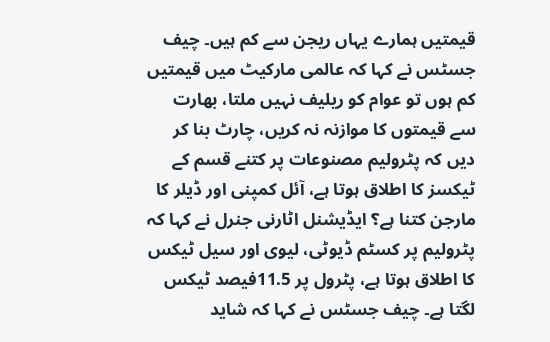قیمتیں ہمارے یہاں ریجن سے کم ہیں۔ چیف جسٹس نے کہا کہ عالمی مارکیٹ میں قیمتیں کم ہوں تو عوام کو ریلیف نہیں ملتا، بھارت سے قیمتوں کا موازنہ نہ کریں، چارٹ بنا کر دیں کہ پٹرولیم مصنوعات پر کتنے قسم کے ٹیکسز کا اطلاق ہوتا ہے، آئل کمپنی اور ڈیلر کا مارجن کتنا ہے؟ ایڈیشنل اٹارنی جنرل نے کہا کہ پٹرولیم پر کسٹم ڈیوٹی، لیوی اور سیل ٹیکس کا اطلاق ہوتا ہے، پٹرول پر 11.5فیصد ٹیکس لگتا ہے۔ چیف جسٹس نے کہا کہ شاید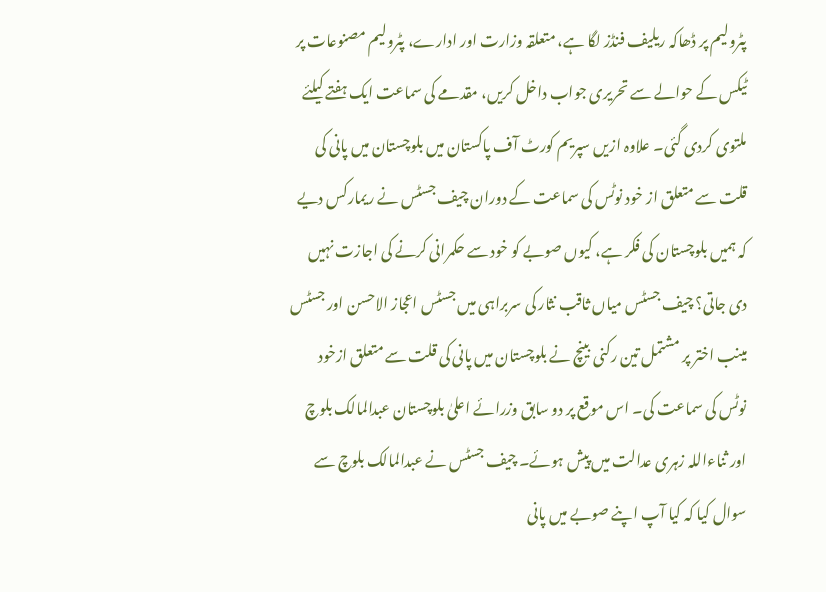پٹرولیم پر ڈھاکہ ریلیف فنڈز لگا ہے، متعلقہ وزارت اور ادارے، پٹرولیم مصنوعات پر ٹیکس کے حوالے سے تحریری جواب داخل کریں، مقدمے کی سماعت ایک ہفتے کیلئے ملتوی کردی گئی۔ علاوہ ازیں سپریم کورٹ آف پاکستان میں بلوچستان میں پانی کی قلت سے متعلق از خود نوٹس کی سماعت کے دوران چیف جسٹس نے ریمارکس دیے کہ ہمیں بلوچستان کی فکر ہے، کیوں صوبے کو خود سے حکمرانی کرنے کی اجازت نہیں دی جاتی؟ چیف جسٹس میاں ثاقب نثار کی سربراہی میں جسٹس اعجاز الاحسن اور جسٹس مینب اختر پر مشتمل تین رکنی بینچ نے بلوچستان میں پانی کی قلت سے متعلق ازخود نوٹس کی سماعت کی۔ اس موقع پر دو سابق وزرائے اعلیٰ بلوچستان عبدالمالک بلوچ اور ثناءاللہ زہری عدالت میں پیش ہوئے۔ چیف جسٹس نے عبدالمالک بلوچ سے سوال کیا کہ کیا آپ اپنے صوبے میں پانی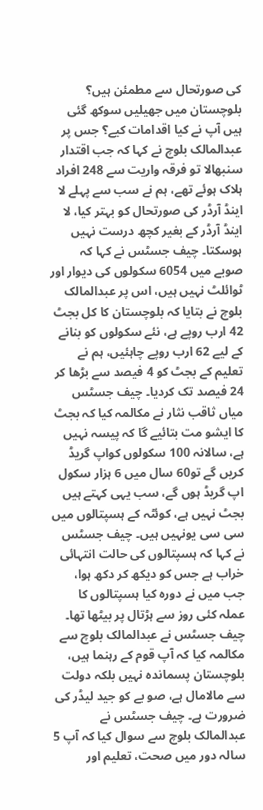کی صورتحال سے مطمئن ہیں؟ بلوچستان میں جھیلیں سوکھ گئی ہیں آپ نے کیا اقدامات کیے؟ جس پر عبدالمالک بلوچ نے کہا کہ جب اقتدار سنبھالا تو فرقہ واریت سے 248 افراد ہلاک ہوئے تھے، ہم نے سب سے پہلے لا اینڈ آرڈر کی صورتحال کو بہتر کیا، لا اینڈ آرڈر کے بغیر کچھ درست نہیں ہوسکتا۔ چیف جسٹس نے کہا کہ صوبے میں 6054 سکولوں کی دیوار اور ٹوائلٹ نہیں ہیں، اس پر عبدالمالک بلوچ نے بتایا کہ بلوچستان کا کل بجٹ 42 ارب روپے ہے، نئے سکولوں کو بنانے کے لیے 62 ارب روپے چاہئیں، ہم نے تعلیم کے بجٹ کو 4 فیصد سے بڑھا کر 24 فیصد تک کردیا۔ چیف جسٹس میاں ثاقب نثار نے مکالمہ کیا کہ بجٹ کا ایشو مت بتائیے گا کہ پیسہ نہیں ہے، سالانہ 100 سکولوں کواپ گریڈ کریں گے تو60 سال میں 6 ہزار سکول اپ گریڈ ہوں گے، سب یہی کہتے ہیں بجٹ نہیں ہے، کوئٹہ کے ہسپتالوں میں سی سی یونہیں ہیں۔ چیف جسٹس نے کہا کہ ہسپتالوں کی حالت انتہائی خراب ہے جس کو دیکھ کر دکھ ہوا، جب میں نے دورہ کیا ہسپتالوں کا عملہ کئی روز سے ہڑتال پر بیٹھا تھا۔ چیف جسٹس نے عبدالمالک بلوچ سے مکالمہ کیا کہ آپ قوم کے رہنما ہیں، بلوچستان پسماندہ نہیں بلکہ دولت سے مالامال ہے، صو بے کو جید لیڈر کی ضرورت ہے۔ چیف جسٹس نے عبدالمالک بلوچ سے سوال کیا کہ آپ 5 سالہ دور میں صحت، تعلیم اور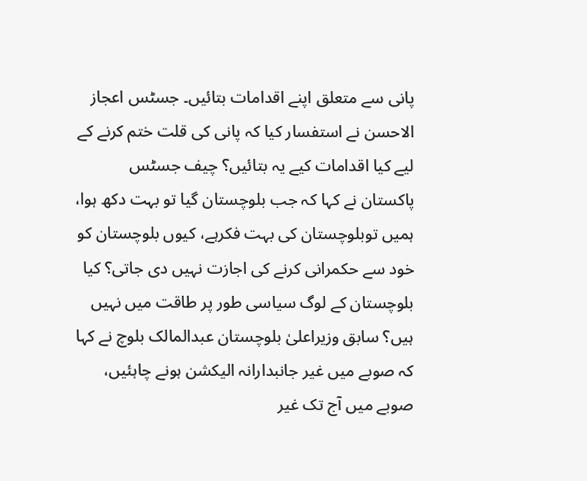پانی سے متعلق اپنے اقدامات بتائیں۔ جسٹس اعجاز الاحسن نے استفسار کیا کہ پانی کی قلت ختم کرنے کے لیے کیا اقدامات کیے یہ بتائیں؟ چیف جسٹس پاکستان نے کہا کہ جب بلوچستان گیا تو بہت دکھ ہوا، ہمیں توبلوچستان کی بہت فکرہے، کیوں بلوچستان کو خود سے حکمرانی کرنے کی اجازت نہیں دی جاتی؟ کیا بلوچستان کے لوگ سیاسی طور پر طاقت میں نہیں ہیں؟ سابق وزیراعلیٰ بلوچستان عبدالمالک بلوچ نے کہا کہ صوبے میں غیر جانبدارانہ الیکشن ہونے چاہئیں، صوبے میں آج تک غیر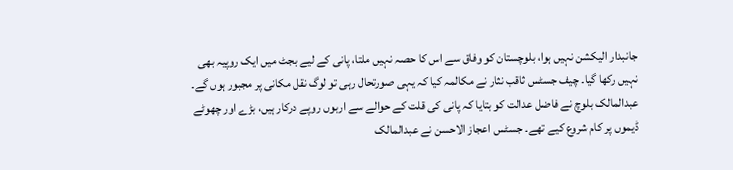جانبدار الیکشن نہیں ہوا، بلوچستان کو وفاق سے اس کا حصہ نہیں ملتا، پانی کے لیے بجٹ میں ایک روپیہ بھی نہیں رکھا گیا۔ چیف جسٹس ثاقب نثار نے مکالمہ کیا کہ یہی صورتحال رہی تو لوگ نقل مکانی پر مجبور ہوں گے۔ عبدالمالک بلوچ نے فاضل عدالت کو بتایا کہ پانی کی قلت کے حوالے سے اربوں روپے درکار ہیں، بڑے اور چھوٹے ڈیموں پر کام شروع کیے تھے۔ جسٹس اعجاز الاحسن نے عبدالمالک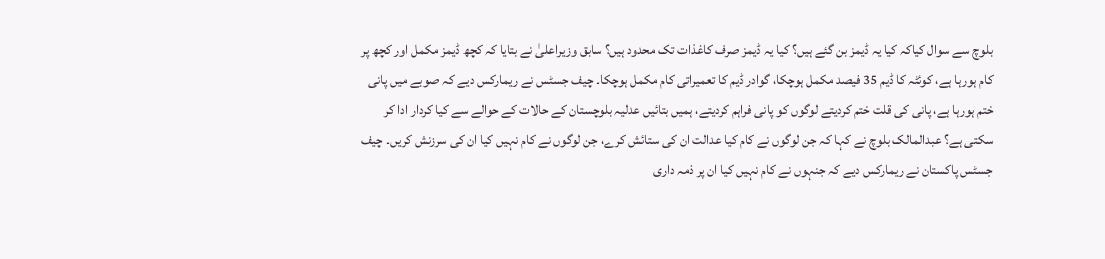بلوچ سے سوال کیاکہ کیا یہ ڈیمز بن گئے ہیں؟ کیا یہ ڈیمز صرف کاغذات تک محدود ہیں؟ سابق وزیراعلیٰ نے بتایا کہ کچھ ڈیمز مکمل اور کچھ پر کام ہورہا ہے، کوئٹہ کا ڈیم 35 فیصد مکمل ہوچکا، گوادر ڈیم کا تعمیراتی کام مکمل ہوچکا۔ چیف جسٹس نے ریمارکس دیے کہ صوبے میں پانی ختم ہورہا ہے، پانی کی قلت ختم کردیتے لوگوں کو پانی فراہم کردیتے، ہمیں بتائیں عدلیہ بلوچستان کے حالات کے حوالے سے کیا کردار ادا کر سکتی ہے؟ عبدالمالک بلوچ نے کہا کہ جن لوگوں نے کام کیا عدالت ان کی ستائش کرے، جن لوگوں نے کام نہیں کیا ان کی سرزنش کریں۔ چیف جسٹس پاکستان نے ریمارکس دیے کہ جنہوں نے کام نہیں کیا ان پر ذمہ داری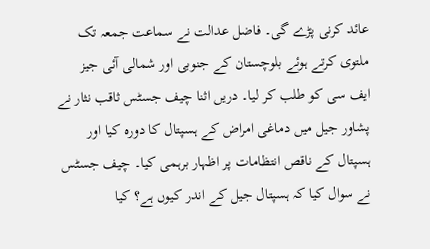عائد کرنی پڑے گی۔ فاضل عدالت نے سماعت جمعہ تک ملتوی کرتے ہوئے بلوچستان کے جنوبی اور شمالی آئی جیز ایف سی کو طلب کر لیا۔ دریں اثنا چیف جسٹس ثاقب نثار نے پشاور جیل میں دماغی امراض کے ہسپتال کا دورہ کیا اور ہسپتال کے ناقص انتظامات پر اظہار برہمی کیا۔ چیف جسٹس نے سوال کیا کہ ہسپتال جیل کے اندر کیوں ہے؟ کیا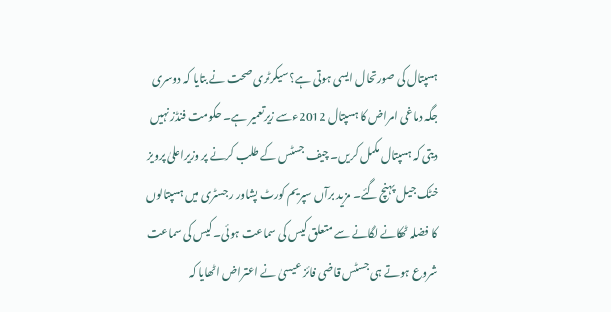ہسپتال کی صورتحال ایسی ہوتی ہے؟ سیکرٹری صحت نے بتایا کہ دوسری جگہ دماغی امراض کا ہسپتال 2012ءسے زیرتعمیر ہے۔ حکومت فنڈز نہیں دیتی کہ ہسپتال مکمل کریں۔ چیف جسٹس کے طلب کرنے پر وزیراعلیٰ پرویز خٹک جیل پہنچ گئے۔ مزید برآں سپریم کورٹ پشاور رجسٹری میں ہسپتالوں کا فضلہ ٹھکانے لگانے سے متعلق کیس کی سماعت ہوئی۔ کیس کی سماعت شروع ہوتے ہی جسٹس قاضی فائز عیسیٰ نے اعتراض اٹھایا کہ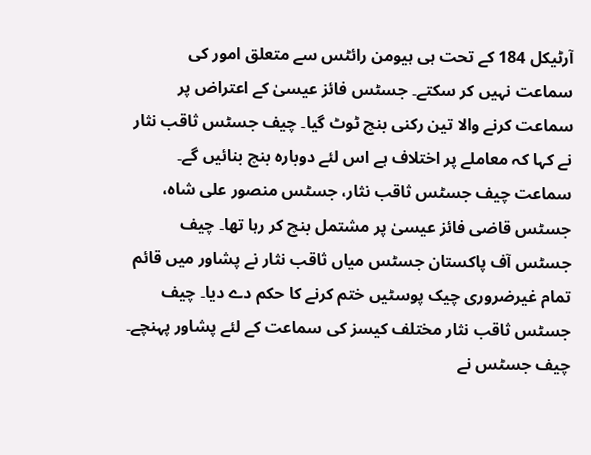آرٹیکل 184 کے تحت ہی ہیومن رائٹس سے متعلق امور کی سماعت نہیں کر سکتے۔ جسٹس فائز عیسیٰ کے اعتراض پر سماعت کرنے والا تین رکنی بنچ ٹوٹ گیا۔ چیف جسٹس ثاقب نثار نے کہا کہ معاملے پر اختلاف ہے اس لئے دوبارہ بنچ بنائیں گے۔ سماعت چیف جسٹس ثاقب نثار، جسٹس منصور علی شاہ، جسٹس قاضی فائز عیسیٰ پر مشتمل بنچ کر رہا تھا۔ چیف جسٹس آف پاکستان جسٹس میاں ثاقب نثار نے پشاور میں قائم تمام غیرضروری چیک پوسٹیں ختم کرنے کا حکم دے دیا۔ چیف جسٹس ثاقب نثار مختلف کیسز کی سماعت کے لئے پشاور پہنچے۔ چیف جسٹس نے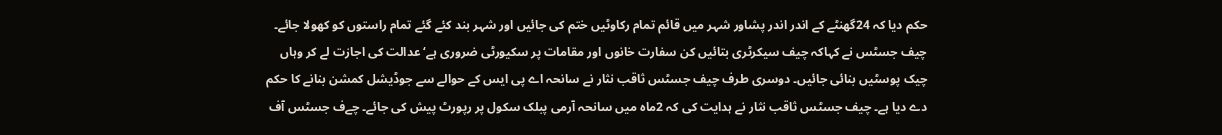حکم دیا کہ 24گھنٹے کے اندر اندر پشاور شہر میں قائم تمام رکاوٹیں ختم کی جائیں اور شہر بند کئے گئے تمام راستوں کو کھولا جائے۔ چیف جسٹس نے کہاکہ چیف سیکرٹری بتائیں کن سفارت خانوں اور مقامات پر سکیورٹی ضروری ہے‘ عدالت کی اجازت لے کر وہاں چیک پوسٹیں بنائی جائیں۔ دوسری طرف چیف جسٹس ثاقب نثار نے سانحہ اے پی ایس کے حوالے سے جوڈیشل کمشن بنانے کا حکم دے دیا ہے۔ چیف جسٹس ثاقب نثار نے ہدایت کی کہ 2ماہ میں سانحہ آرمی پبلک سکول پر رپورٹ پیش کی جائے۔ چےف جسٹس آف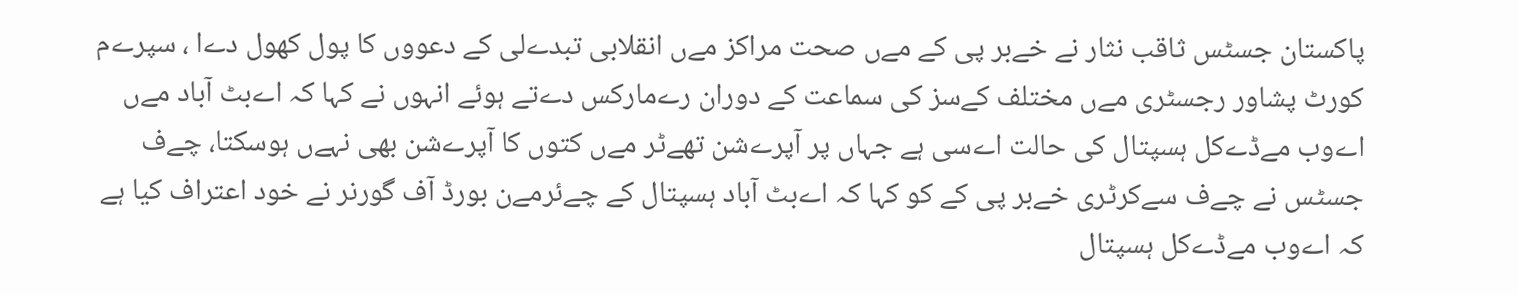پاکستان جسٹس ثاقب نثار نے خےبر پی کے مےں صحت مراکز مےں انقلابی تبدےلی کے دعووں کا پول کھول دےا ، سپرےم کورٹ پشاور رجسٹری مےں مختلف کےسز کی سماعت کے دوران رےمارکس دےتے ہوئے انہوں نے کہا کہ اےبٹ آباد مےں اےوب مےڈےکل ہسپتال کی حالت اےسی ہے جہاں پر آپرےشن تھےٹر مےں کتوں کا آپرےشن بھی نہےں ہوسکتا، چےف جسٹس نے چےف سےکرٹری خےبر پی کے کو کہا کہ اےبٹ آباد ہسپتال کے چےئرمےن بورڈ آف گورنر نے خود اعتراف کیا ہے کہ اےوب مےڈےکل ہسپتال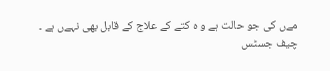مےں کی جو حالت ہے و ہ کتے کے علاج کے قابل بھی نہےں ہے ۔
چیف جسٹس